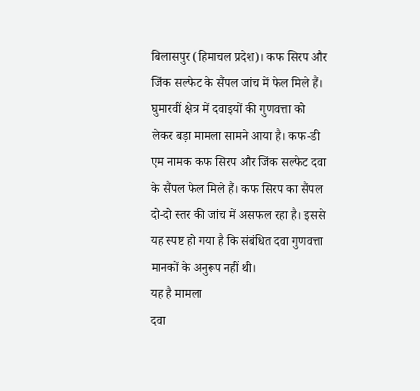बिलासपुर (हिमाचल प्रदेश)। कफ सिरप और जिंक सल्फेट के सैंपल जांच में फेल मिले हैं। घुमारवीं क्षेत्र में दवाइयों की गुणवत्ता को लेकर बड़ा मामला सामने आया है। कफ-डी एम नामक कफ सिरप और जिंक सल्फेट दवा के सैंपल फेल मिले हैं। कफ सिरप का सैंपल दो-दो स्तर की जांच में असफल रहा है। इससे यह स्पष्ट हो गया है कि संबंधित दवा गुणवत्ता मानकों के अनुरूप नहीं थी।
यह है मामला
दवा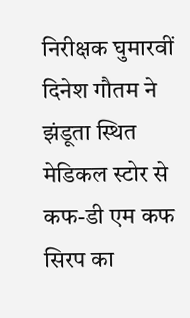निरीक्षक घुमारवीं दिनेश गौतम ने झंडूता स्थित मेडिकल स्टोर से कफ-डी एम कफ सिरप का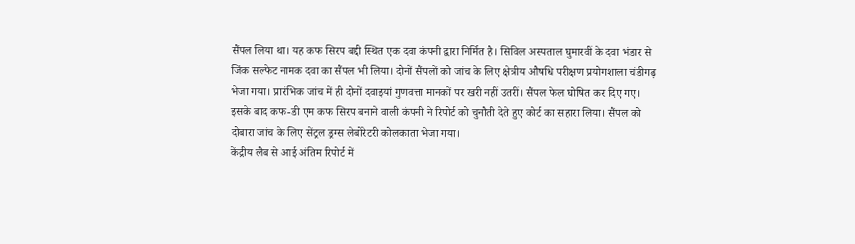सैंपल लिया था। यह कफ सिरप बद्दी स्थित एक दवा कंपनी द्वारा निर्मित है। सिविल अस्पताल घुमारवीं के दवा भंडार से जिंक सल्फेट नामक दवा का सैंपल भी लिया। दोनों सैंपलों को जांच के लिए क्षेत्रीय औषधि परीक्षण प्रयोगशाला चंडीगढ़ भेजा गया। प्रारंभिक जांच में ही दोनों दवाइयां गुणवत्ता मानकों पर खरी नहीं उतरीं। सैंपल फेल घोषित कर दिए गए। इसके बाद कफ-डी एम कफ सिरप बनाने वाली कंपनी ने रिपोर्ट को चुनौती देते हुए कोर्ट का सहारा लिया। सैंपल को दोबारा जांच के लिए सेंट्रल ड्रग्स लेबोरेटरी कोलकाता भेजा गया।
केंद्रीय लैब से आई अंतिम रिपोर्ट में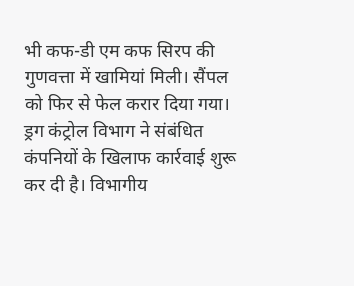भी कफ-डी एम कफ सिरप की गुणवत्ता में खामियां मिली। सैंपल को फिर से फेल करार दिया गया। ड्रग कंट्रोल विभाग ने संबंधित कंपनियों के खिलाफ कार्रवाई शुरू कर दी है। विभागीय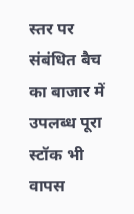स्तर पर संबंधित बैच का बाजार में उपलब्ध पूरा स्टॉक भी वापस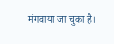मंगवाया जा चुका है।